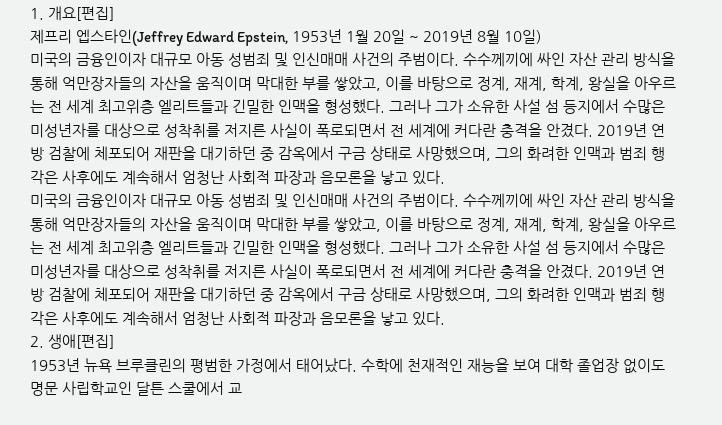1. 개요[편집]
제프리 엡스타인(Jeffrey Edward Epstein, 1953년 1월 20일 ~ 2019년 8월 10일)
미국의 금융인이자 대규모 아동 성범죄 및 인신매매 사건의 주범이다. 수수께끼에 싸인 자산 관리 방식을 통해 억만장자들의 자산을 움직이며 막대한 부를 쌓았고, 이를 바탕으로 정계, 재계, 학계, 왕실을 아우르는 전 세계 최고위층 엘리트들과 긴밀한 인맥을 형성했다. 그러나 그가 소유한 사설 섬 등지에서 수많은 미성년자를 대상으로 성착취를 저지른 사실이 폭로되면서 전 세계에 커다란 충격을 안겼다. 2019년 연방 검찰에 체포되어 재판을 대기하던 중 감옥에서 구금 상태로 사망했으며, 그의 화려한 인맥과 범죄 행각은 사후에도 계속해서 엄청난 사회적 파장과 음모론을 낳고 있다.
미국의 금융인이자 대규모 아동 성범죄 및 인신매매 사건의 주범이다. 수수께끼에 싸인 자산 관리 방식을 통해 억만장자들의 자산을 움직이며 막대한 부를 쌓았고, 이를 바탕으로 정계, 재계, 학계, 왕실을 아우르는 전 세계 최고위층 엘리트들과 긴밀한 인맥을 형성했다. 그러나 그가 소유한 사설 섬 등지에서 수많은 미성년자를 대상으로 성착취를 저지른 사실이 폭로되면서 전 세계에 커다란 충격을 안겼다. 2019년 연방 검찰에 체포되어 재판을 대기하던 중 감옥에서 구금 상태로 사망했으며, 그의 화려한 인맥과 범죄 행각은 사후에도 계속해서 엄청난 사회적 파장과 음모론을 낳고 있다.
2. 생애[편집]
1953년 뉴욕 브루클린의 평범한 가정에서 태어났다. 수학에 천재적인 재능을 보여 대학 졸업장 없이도 명문 사립학교인 달튼 스쿨에서 교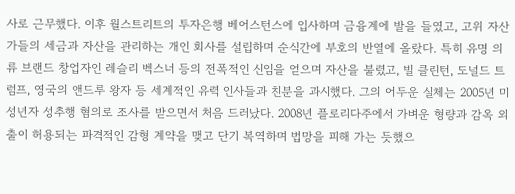사로 근무했다. 이후 월스트리트의 투자은행 베어스턴스에 입사하며 금융계에 발을 들였고, 고위 자산가들의 세금과 자산을 관리하는 개인 회사를 설립하며 순식간에 부호의 반열에 올랐다. 특히 유명 의류 브랜드 창업자인 레슬리 벡스너 등의 전폭적인 신임을 얻으며 자산을 불렸고, 빌 클린턴, 도널드 트럼프, 영국의 앤드루 왕자 등 세계적인 유력 인사들과 친분을 과시했다. 그의 어두운 실체는 2005년 미성년자 성추행 혐의로 조사를 받으면서 처음 드러났다. 2008년 플로리다주에서 가벼운 형량과 감옥 외출이 허용되는 파격적인 감형 계약을 맺고 단기 복역하며 법망을 피해 가는 듯했으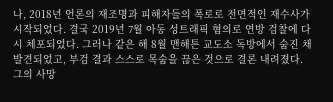나, 2018년 언론의 재조명과 피해자들의 폭로로 전면적인 재수사가 시작되었다. 결국 2019년 7월 아동 성트래픽 혐의로 연방 검찰에 다시 체포되었다. 그러나 같은 해 8월 맨해튼 교도소 독방에서 숨진 채 발견되었고, 부검 결과 스스로 목숨을 끊은 것으로 결론 내려졌다. 그의 사망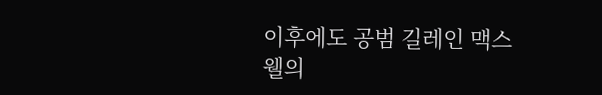이후에도 공범 길레인 맥스웰의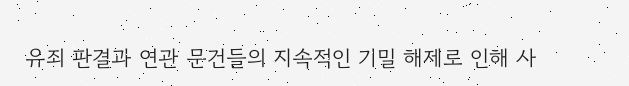유죄 판결과 연관 문건들의 지속적인 기밀 해제로 인해 사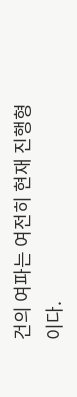건의 여파는 여전히 현재 진행형이다.